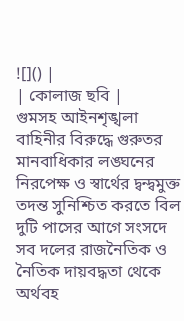![]() |
| কোলাজ ছবি |
গুমসহ আইনশৃঙ্খলা বাহিনীর বিরুদ্ধে গুরুতর মানবাধিকার লঙ্ঘনের নিরপেক্ষ ও স্বার্থের দ্বন্দ্বমুক্ত তদন্ত সুনিশ্চিত করতে বিল দুটি পাসের আগে সংসদে সব দলের রাজনৈতিক ও নৈতিক দায়বদ্ধতা থেকে অর্থবহ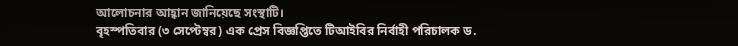আলোচনার আহ্বান জানিয়েছে সংস্থাটি।
বৃহস্পতিবার (৩ সেপ্টেম্বর) এক প্রেস বিজ্ঞপ্তিতে টিআইবির নির্বাহী পরিচালক ড.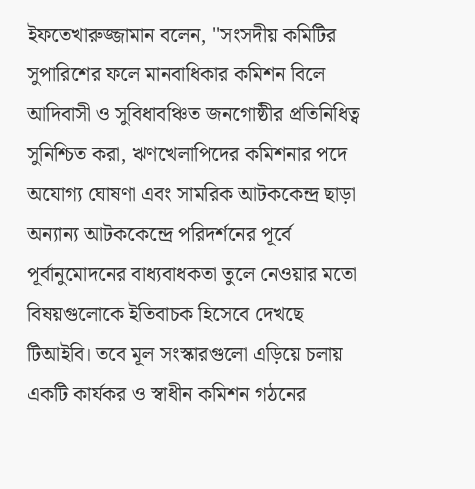ইফতেখারুজ্জামান বলেন, ''সংসদীয় কমিটির সুপারিশের ফলে মানবাধিকার কমিশন বিলে আদিবাসী ও সুবিধাবঞ্চিত জনগোষ্ঠীর প্রতিনিধিত্ব সুনিশ্চিত করা, ঋণখেলাপিদের কমিশনার পদে অযোগ্য ঘোষণা এবং সামরিক আটককেন্দ্র ছাড়া অন্যান্য আটককেন্দ্রে পরিদর্শনের পূর্বে পূর্বানুমোদনের বাধ্যবাধকতা তুলে নেওয়ার মতো বিষয়গুলোকে ইতিবাচক হিসেবে দেখছে টিআইবি। তবে মূল সংস্কারগুলো এড়িয়ে চলায় একটি কার্যকর ও স্বাধীন কমিশন গঠনের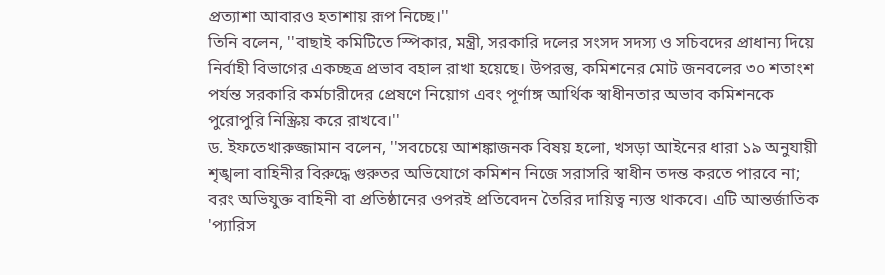প্রত্যাশা আবারও হতাশায় রূপ নিচ্ছে।''
তিনি বলেন, ''বাছাই কমিটিতে স্পিকার, মন্ত্রী, সরকারি দলের সংসদ সদস্য ও সচিবদের প্রাধান্য দিয়ে নির্বাহী বিভাগের একচ্ছত্র প্রভাব বহাল রাখা হয়েছে। উপরন্তু, কমিশনের মোট জনবলের ৩০ শতাংশ পর্যন্ত সরকারি কর্মচারীদের প্রেষণে নিয়োগ এবং পূর্ণাঙ্গ আর্থিক স্বাধীনতার অভাব কমিশনকে পুরোপুরি নিস্ক্রিয় করে রাখবে।''
ড. ইফতেখারুজ্জামান বলেন, ''সবচেয়ে আশঙ্কাজনক বিষয় হলো, খসড়া আইনের ধারা ১৯ অনুযায়ী শৃঙ্খলা বাহিনীর বিরুদ্ধে গুরুতর অভিযোগে কমিশন নিজে সরাসরি স্বাধীন তদন্ত করতে পারবে না; বরং অভিযুক্ত বাহিনী বা প্রতিষ্ঠানের ওপরই প্রতিবেদন তৈরির দায়িত্ব ন্যস্ত থাকবে। এটি আন্তর্জাতিক 'প্যারিস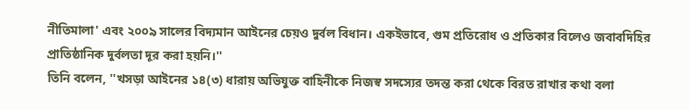নীতিমালা' এবং ২০০৯ সালের বিদ্যমান আইনের চেয়ও দুর্বল বিধান। একইভাবে, গুম প্রতিরোধ ও প্রতিকার বিলেও জবাবদিহির প্রাতিষ্ঠানিক দুর্বলতা দূর করা হয়নি।''
তিনি বলেন, ''খসড়া আইনের ১৪(৩) ধারায় অভিযুক্ত বাহিনীকে নিজস্ব সদস্যের তদন্ত করা থেকে বিরত রাখার কথা বলা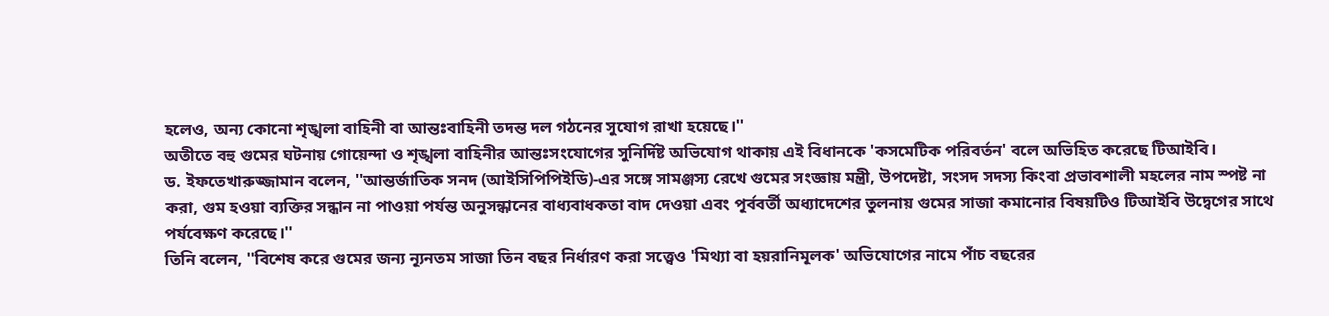হলেও, অন্য কোনো শৃঙ্খলা বাহিনী বা আন্তঃবাহিনী তদন্ত দল গঠনের সুযোগ রাখা হয়েছে।''
অতীতে বহু গুমের ঘটনায় গোয়েন্দা ও শৃঙ্খলা বাহিনীর আন্তঃসংযোগের সুনির্দিষ্ট অভিযোগ থাকায় এই বিধানকে 'কসমেটিক পরিবর্তন' বলে অভিহিত করেছে টিআইবি।
ড. ইফতেখারুজ্জামান বলেন, ''আন্তর্জাতিক সনদ (আইসিপিপিইডি)-এর সঙ্গে সামঞ্জস্য রেখে গুমের সংজ্ঞায় মন্ত্রী, উপদেষ্টা, সংসদ সদস্য কিংবা প্রভাবশালী মহলের নাম স্পষ্ট না করা, গুম হওয়া ব্যক্তির সন্ধান না পাওয়া পর্যন্ত অনুসন্ধানের বাধ্যবাধকতা বাদ দেওয়া এবং পূর্ববর্তী অধ্যাদেশের তুলনায় গুমের সাজা কমানোর বিষয়টিও টিআইবি উদ্বেগের সাথে পর্যবেক্ষণ করেছে।''
তিনি বলেন, ''বিশেষ করে গুমের জন্য ন্যূনতম সাজা তিন বছর নির্ধারণ করা সত্ত্বেও 'মিথ্যা বা হয়রানিমূলক' অভিযোগের নামে পাঁচ বছরের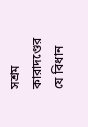সশ্রম কারাদণ্ডের যে বিধান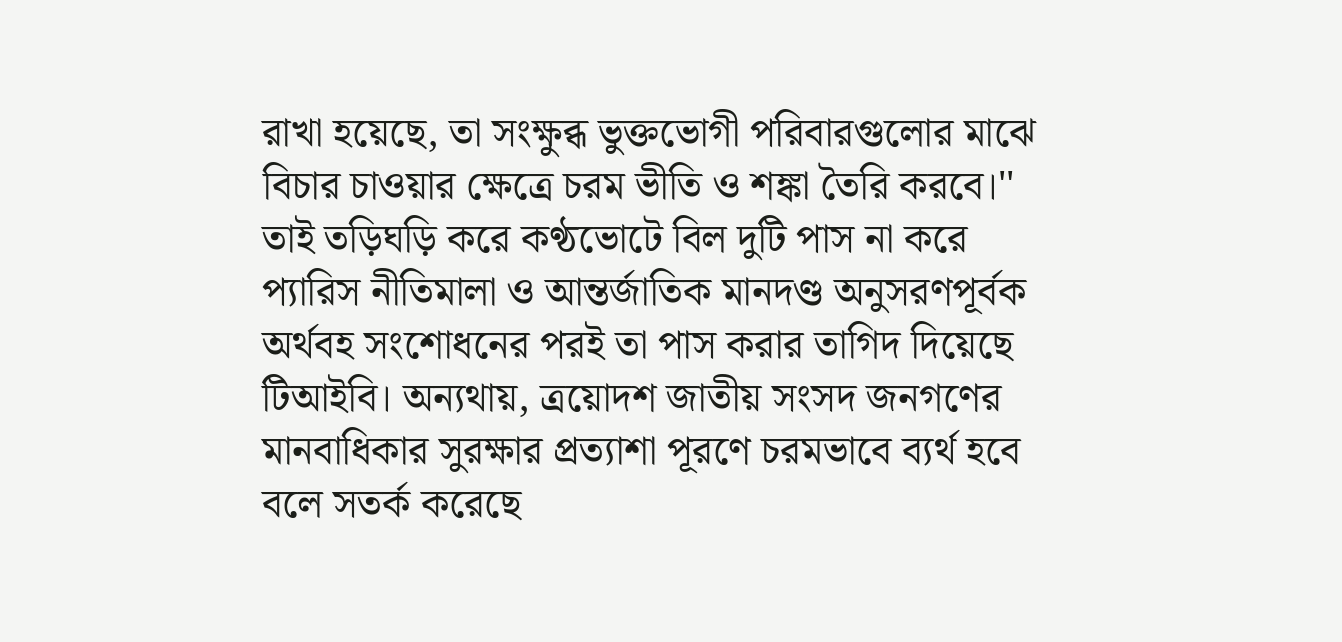রাখা হয়েছে, তা সংক্ষুব্ধ ভুক্তভোগী পরিবারগুলোর মাঝে বিচার চাওয়ার ক্ষেত্রে চরম ভীতি ও শঙ্কা তৈরি করবে।''
তাই তড়িঘড়ি করে কণ্ঠভোটে বিল দুটি পাস না করে প্যারিস নীতিমালা ও আন্তর্জাতিক মানদণ্ড অনুসরণপূর্বক অর্থবহ সংশোধনের পরই তা পাস করার তাগিদ দিয়েছে টিআইবি। অন্যথায়, ত্রয়োদশ জাতীয় সংসদ জনগণের মানবাধিকার সুরক্ষার প্রত্যাশা পূরণে চরমভাবে ব্যর্থ হবে বলে সতর্ক করেছে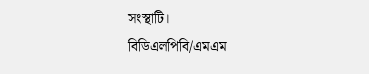সংস্থাটি।
বিডিএলপিবি/এমএম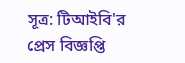সূত্র: টিআইবি'র প্রেস বিজ্ঞপ্তি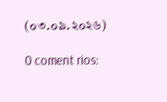(০৩.০৯.২০২৬)

0 coment rios: